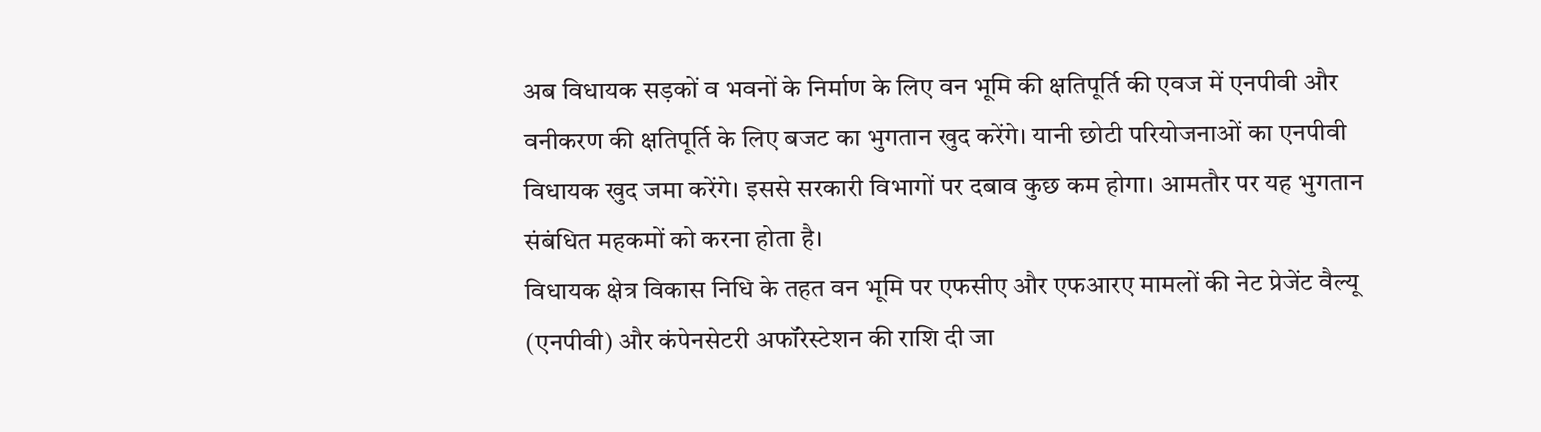अब विधायक सड़कों व भवनों के निर्माण के लिए वन भूमि की क्षतिपूर्ति की एवज में एनपीवी और वनीकरण की क्षतिपूर्ति के लिए बजट का भुगतान खुद करेंगे। यानी छोटी परियोजनाओं का एनपीवी विधायक खुद जमा करेंगे। इससे सरकारी विभागों पर दबाव कुछ कम होगा। आमतौर पर यह भुगतान संबंधित महकमों को करना होता है।
विधायक क्षेत्र विकास निधि के तहत वन भूमि पर एफसीए और एफआरए मामलों की नेट प्रेजेंट वैल्यू (एनपीवी) और कंपेनसेटरी अफॉरेस्टेशन की राशि दी जा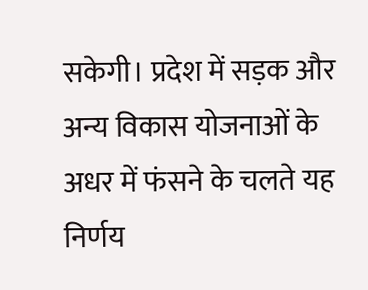सकेगी। प्रदेश में सड़क और अन्य विकास योजनाओं के अधर में फंसने के चलते यह निर्णय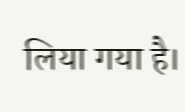लिया गया है।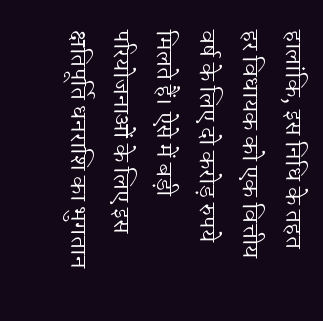हालांकि, इस निधि के तहत हर विधायक को एक वित्तीय वर्ष के लिए दो करोड़ रुपये मिलते हैं। ऐसे में बड़ी परियोजनाओं के लिए इस क्षतिपूर्ति धनराशि का भुगतान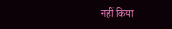नहीं किया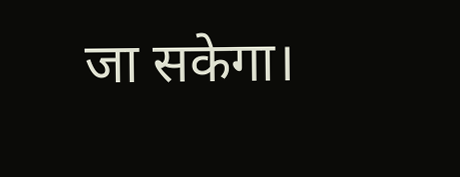जा सकेगा।